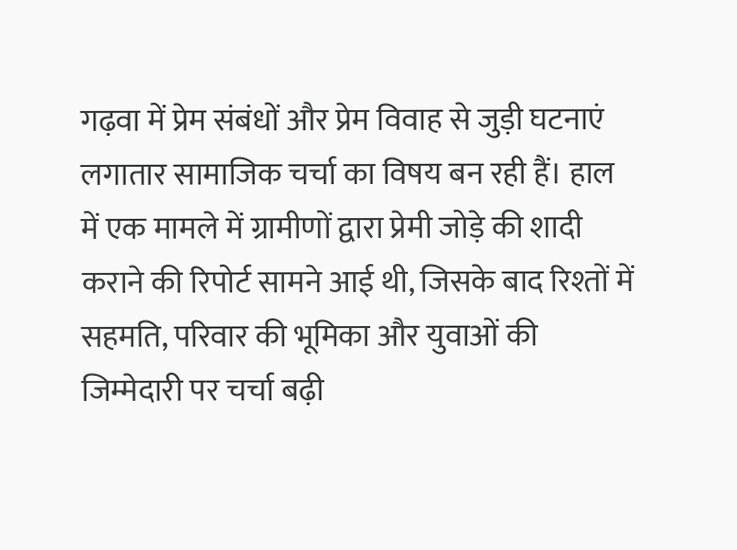गढ़वा में प्रेम संबंधों और प्रेम विवाह से जुड़ी घटनाएं लगातार सामाजिक चर्चा का विषय बन रही हैं। हाल में एक मामले में ग्रामीणों द्वारा प्रेमी जोड़े की शादी कराने की रिपोर्ट सामने आई थी, जिसके बाद रिश्तों में सहमति, परिवार की भूमिका और युवाओं की जिम्मेदारी पर चर्चा बढ़ी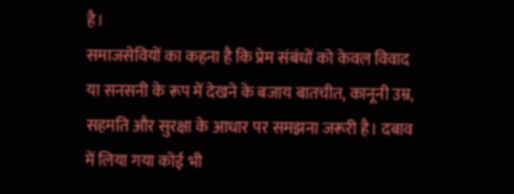है।
समाजसेवियों का कहना है कि प्रेम संबंधों को केवल विवाद या सनसनी के रूप में देखने के बजाय बातचीत, कानूनी उम्र, सहमति और सुरक्षा के आधार पर समझना जरूरी है। दबाव में लिया गया कोई भी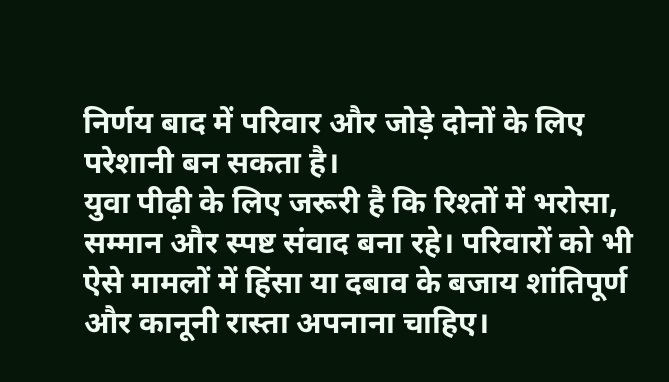निर्णय बाद में परिवार और जोड़े दोनों के लिए परेशानी बन सकता है।
युवा पीढ़ी के लिए जरूरी है कि रिश्तों में भरोसा, सम्मान और स्पष्ट संवाद बना रहे। परिवारों को भी ऐसे मामलों में हिंसा या दबाव के बजाय शांतिपूर्ण और कानूनी रास्ता अपनाना चाहिए।